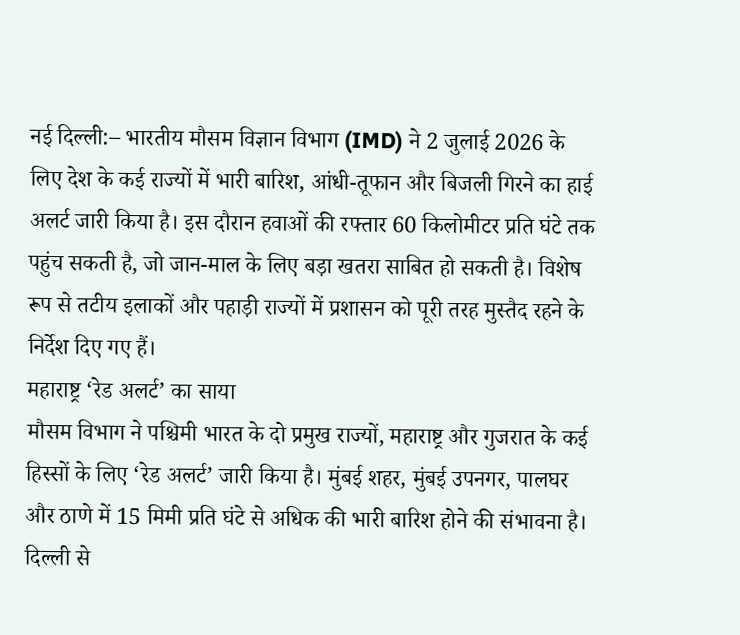नई दिल्ली:– भारतीय मौसम विज्ञान विभाग (IMD) ने 2 जुलाई 2026 के लिए देश के कई राज्यों में भारी बारिश, आंधी-तूफान और बिजली गिरने का हाई अलर्ट जारी किया है। इस दौरान हवाओं की रफ्तार 60 किलोमीटर प्रति घंटे तक पहुंच सकती है, जो जान-माल के लिए बड़ा खतरा साबित हो सकती है। विशेष रूप से तटीय इलाकों और पहाड़ी राज्यों में प्रशासन को पूरी तरह मुस्तैद रहने के निर्देश दिए गए हैं।
महाराष्ट्र ‘रेड अलर्ट’ का साया
मौसम विभाग ने पश्चिमी भारत के दो प्रमुख राज्यों, महाराष्ट्र और गुजरात के कई हिस्सों के लिए ‘रेड अलर्ट’ जारी किया है। मुंबई शहर, मुंबई उपनगर, पालघर और ठाणे में 15 मिमी प्रति घंटे से अधिक की भारी बारिश होने की संभावना है।
दिल्ली से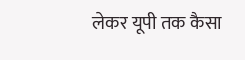लेकर यूपी तक कैसा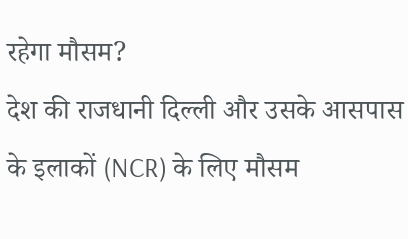रहेगा मौसम?
देश की राजधानी दिल्ली और उसके आसपास के इलाकों (NCR) के लिए मौसम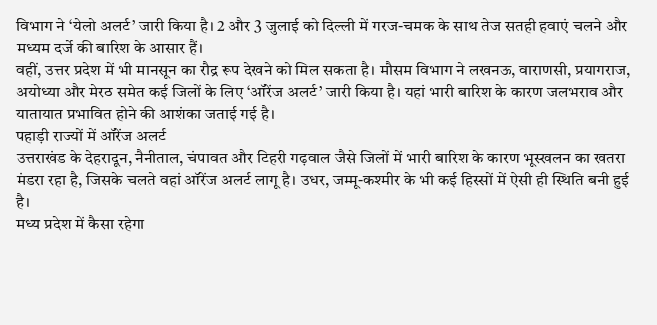विभाग ने ‘येलो अलर्ट’ जारी किया है। 2 और 3 जुलाई को दिल्ली में गरज-चमक के साथ तेज सतही हवाएं चलने और मध्यम दर्जे की बारिश के आसार हैं।
वहीं, उत्तर प्रदेश में भी मानसून का रौद्र रूप देखने को मिल सकता है। मौसम विभाग ने लखनऊ, वाराणसी, प्रयागराज, अयोध्या और मेरठ समेत कई जिलों के लिए ‘ऑरेंज अलर्ट’ जारी किया है। यहां भारी बारिश के कारण जलभराव और यातायात प्रभावित होने की आशंका जताई गई है।
पहाड़ी राज्यों में ऑरेंज अलर्ट
उत्तराखंड के देहरादून, नैनीताल, चंपावत और टिहरी गढ़वाल जैसे जिलों में भारी बारिश के कारण भूस्खलन का खतरा मंडरा रहा है, जिसके चलते वहां ऑरेंज अलर्ट लागू है। उधर, जम्मू-कश्मीर के भी कई हिस्सों में ऐसी ही स्थिति बनी हुई है।
मध्य प्रदेश में कैसा रहेगा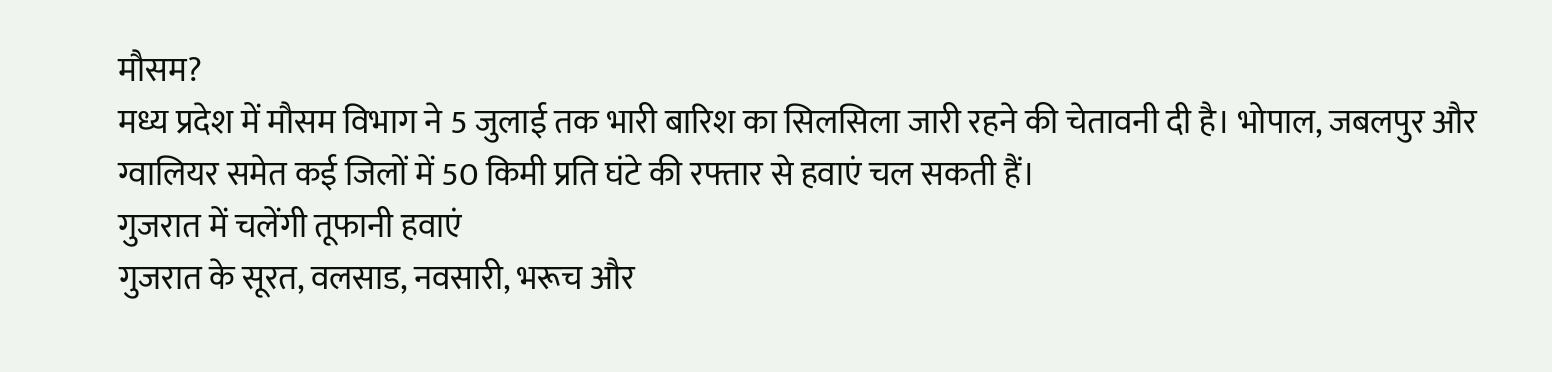मौसम?
मध्य प्रदेश में मौसम विभाग ने 5 जुलाई तक भारी बारिश का सिलसिला जारी रहने की चेतावनी दी है। भोपाल, जबलपुर और ग्वालियर समेत कई जिलों में 50 किमी प्रति घंटे की रफ्तार से हवाएं चल सकती हैं।
गुजरात में चलेंगी तूफानी हवाएं
गुजरात के सूरत, वलसाड, नवसारी, भरूच और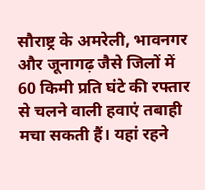सौराष्ट्र के अमरेली, भावनगर और जूनागढ़ जैसे जिलों में 60 किमी प्रति घंटे की रफ्तार से चलने वाली हवाएं तबाही मचा सकती हैं। यहां रहने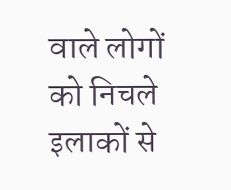वाले लोगों को निचले इलाकों से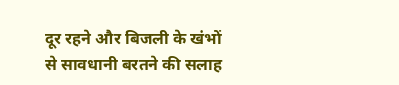दूर रहने और बिजली के खंभों से सावधानी बरतने की सलाह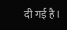दी गई है।